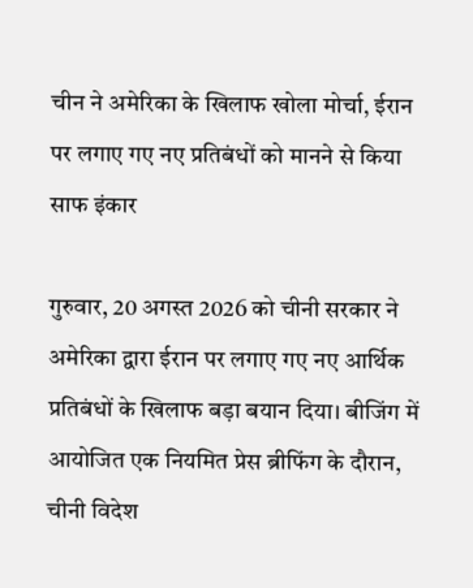चीन ने अमेरिका के खिलाफ खोला मोर्चा, ईरान पर लगाए गए नए प्रतिबंधों को मानने से किया साफ इंकार

गुरुवार, 20 अगस्त 2026 को चीनी सरकार ने अमेरिका द्वारा ईरान पर लगाए गए नए आर्थिक प्रतिबंधों के खिलाफ बड़ा बयान दिया। बीजिंग में आयोजित एक नियमित प्रेस ब्रीफिंग के दौरान, चीनी विदेश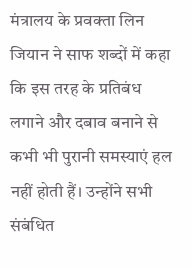मंत्रालय के प्रवक्ता लिन जियान ने साफ शब्दों में कहा कि इस तरह के प्रतिबंध लगाने और दबाव बनाने से कभी भी पुरानी समस्याएं हल नहीं होती हैं। उन्होंने सभी संबंधित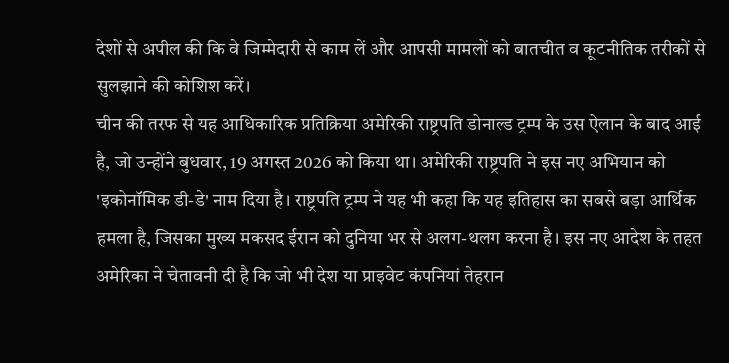देशों से अपील की कि वे जिम्मेदारी से काम लें और आपसी मामलों को बातचीत व कूटनीतिक तरीकों से सुलझाने की कोशिश करें।
चीन की तरफ से यह आधिकारिक प्रतिक्रिया अमेरिकी राष्ट्रपति डोनाल्ड ट्रम्प के उस ऐलान के बाद आई है, जो उन्होंने बुधवार, 19 अगस्त 2026 को किया था। अमेरिकी राष्ट्रपति ने इस नए अभियान को 'इकोनॉमिक डी-डे' नाम दिया है। राष्ट्रपति ट्रम्प ने यह भी कहा कि यह इतिहास का सबसे बड़ा आर्थिक हमला है, जिसका मुख्य मकसद ईरान को दुनिया भर से अलग-थलग करना है। इस नए आदेश के तहत अमेरिका ने चेतावनी दी है कि जो भी देश या प्राइवेट कंपनियां तेहरान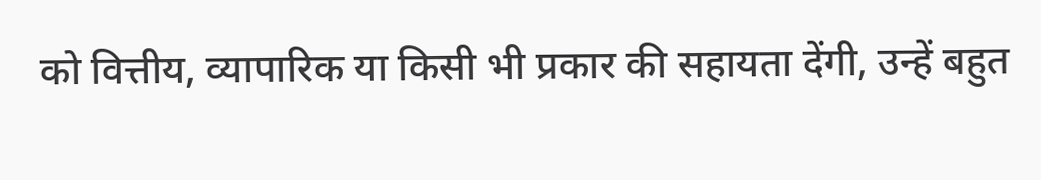को वित्तीय, व्यापारिक या किसी भी प्रकार की सहायता देंगी, उन्हें बहुत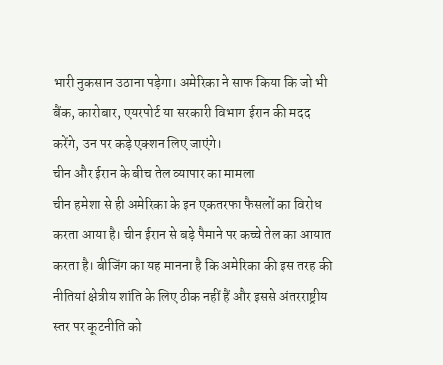भारी नुकसान उठाना पड़ेगा। अमेरिका ने साफ किया कि जो भी बैंक, कारोबार, एयरपोर्ट या सरकारी विभाग ईरान की मदद करेंगे, उन पर कड़े एक्शन लिए जाएंगे।
चीन और ईरान के बीच तेल व्यापार का मामला
चीन हमेशा से ही अमेरिका के इन एकतरफा फैसलों का विरोध करता आया है। चीन ईरान से बड़े पैमाने पर कच्चे तेल का आयात करता है। बीजिंग का यह मानना है कि अमेरिका की इस तरह की नीतियां क्षेत्रीय शांति के लिए ठीक नहीं हैं और इससे अंतरराष्ट्रीय स्तर पर कूटनीति को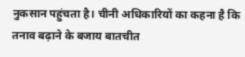नुकसान पहुंचता है। चीनी अधिकारियों का कहना है कि तनाव बढ़ाने के बजाय बातचीत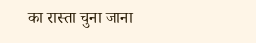का रास्ता चुना जाना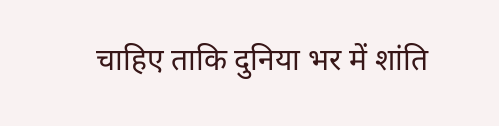चाहिए ताकि दुनिया भर में शांति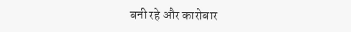बनी रहे और कारोबार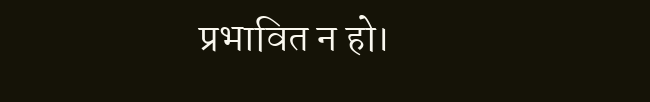प्रभावित न हो।